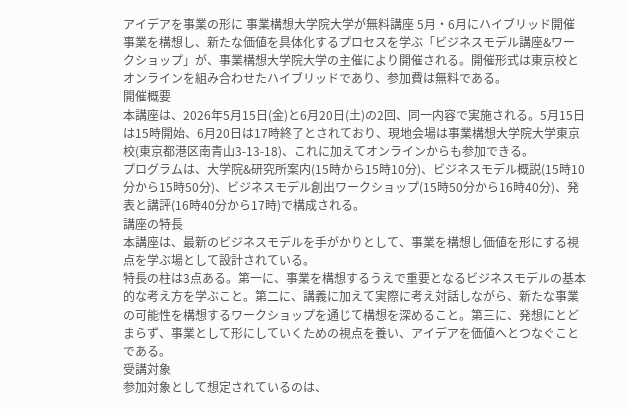アイデアを事業の形に 事業構想大学院大学が無料講座 5月・6月にハイブリッド開催
事業を構想し、新たな価値を具体化するプロセスを学ぶ「ビジネスモデル講座&ワークショップ」が、事業構想大学院大学の主催により開催される。開催形式は東京校とオンラインを組み合わせたハイブリッドであり、参加費は無料である。
開催概要
本講座は、2026年5月15日(金)と6月20日(土)の2回、同一内容で実施される。5月15日は15時開始、6月20日は17時終了とされており、現地会場は事業構想大学院大学東京校(東京都港区南青山3-13-18)、これに加えてオンラインからも参加できる。
プログラムは、大学院&研究所案内(15時から15時10分)、ビジネスモデル概説(15時10分から15時50分)、ビジネスモデル創出ワークショップ(15時50分から16時40分)、発表と講評(16時40分から17時)で構成される。
講座の特長
本講座は、最新のビジネスモデルを手がかりとして、事業を構想し価値を形にする視点を学ぶ場として設計されている。
特長の柱は3点ある。第一に、事業を構想するうえで重要となるビジネスモデルの基本的な考え方を学ぶこと。第二に、講義に加えて実際に考え対話しながら、新たな事業の可能性を構想するワークショップを通じて構想を深めること。第三に、発想にとどまらず、事業として形にしていくための視点を養い、アイデアを価値へとつなぐことである。
受講対象
参加対象として想定されているのは、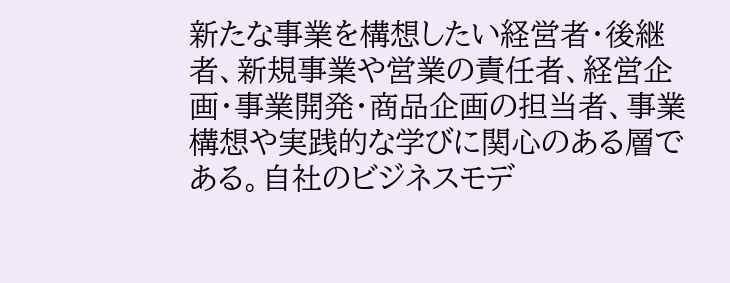新たな事業を構想したい経営者・後継者、新規事業や営業の責任者、経営企画・事業開発・商品企画の担当者、事業構想や実践的な学びに関心のある層である。自社のビジネスモデ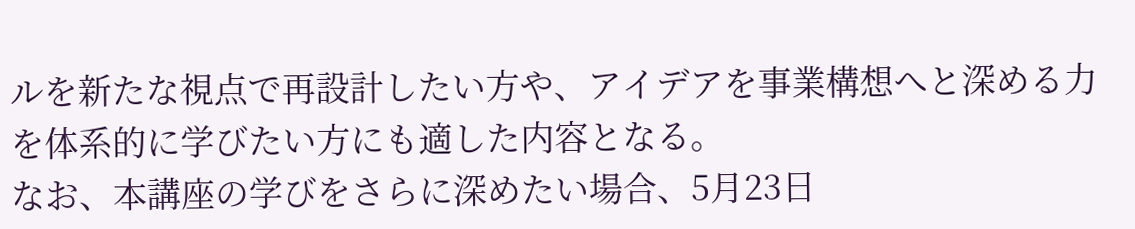ルを新たな視点で再設計したい方や、アイデアを事業構想へと深める力を体系的に学びたい方にも適した内容となる。
なお、本講座の学びをさらに深めたい場合、5月23日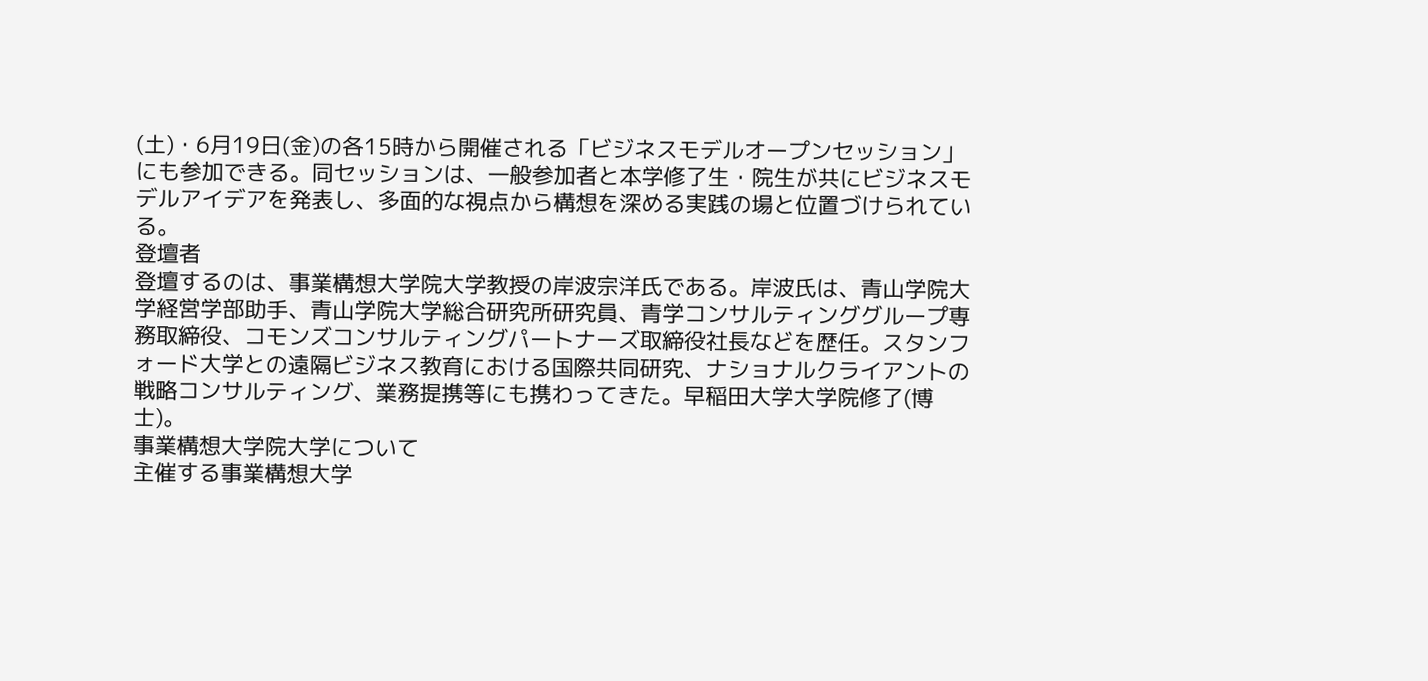(土)・6月19日(金)の各15時から開催される「ビジネスモデルオープンセッション」にも参加できる。同セッションは、一般参加者と本学修了生・院生が共にビジネスモデルアイデアを発表し、多面的な視点から構想を深める実践の場と位置づけられている。
登壇者
登壇するのは、事業構想大学院大学教授の岸波宗洋氏である。岸波氏は、青山学院大学経営学部助手、青山学院大学総合研究所研究員、青学コンサルティンググループ専務取締役、コモンズコンサルティングパートナーズ取締役社長などを歴任。スタンフォード大学との遠隔ビジネス教育における国際共同研究、ナショナルクライアントの戦略コンサルティング、業務提携等にも携わってきた。早稲田大学大学院修了(博士)。
事業構想大学院大学について
主催する事業構想大学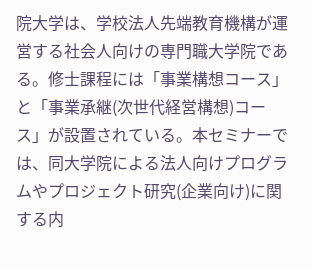院大学は、学校法人先端教育機構が運営する社会人向けの専門職大学院である。修士課程には「事業構想コース」と「事業承継(次世代経営構想)コース」が設置されている。本セミナーでは、同大学院による法人向けプログラムやプロジェクト研究(企業向け)に関する内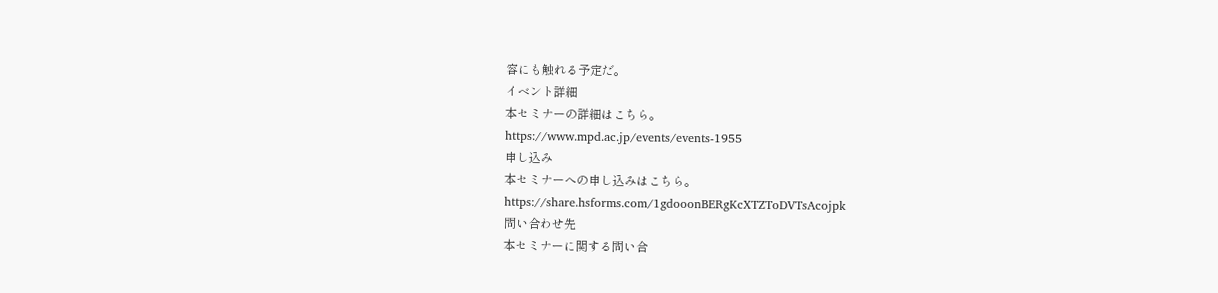容にも触れる予定だ。
イベント詳細
本セミナーの詳細はこちら。
https://www.mpd.ac.jp/events/events-1955
申し込み
本セミナーへの申し込みはこちら。
https://share.hsforms.com/1gdooonBERgKcXTZToDVTsAcojpk
問い合わせ先
本セミナーに関する問い合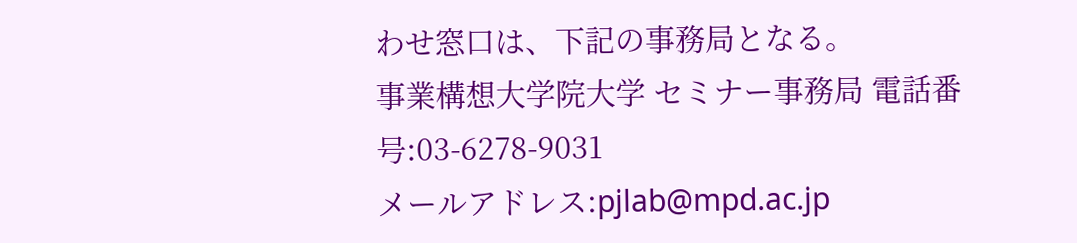わせ窓口は、下記の事務局となる。
事業構想大学院大学 セミナー事務局 電話番号:03-6278-9031
メールアドレス:pjlab@mpd.ac.jp